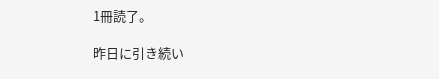1冊読了。

昨日に引き続い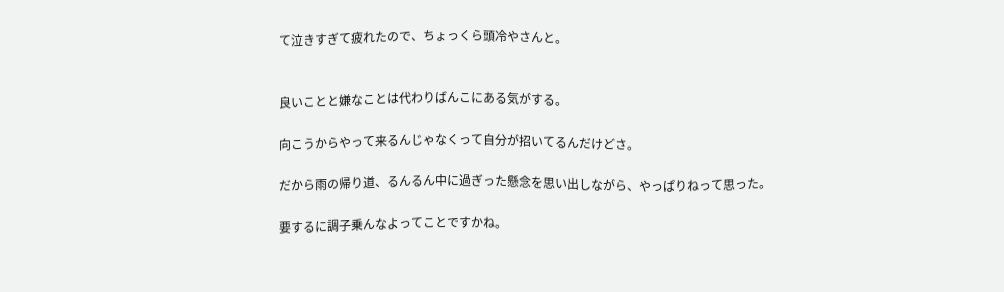て泣きすぎて疲れたので、ちょっくら頭冷やさんと。


良いことと嫌なことは代わりばんこにある気がする。

向こうからやって来るんじゃなくって自分が招いてるんだけどさ。

だから雨の帰り道、るんるん中に過ぎった懸念を思い出しながら、やっぱりねって思った。

要するに調子乗んなよってことですかね。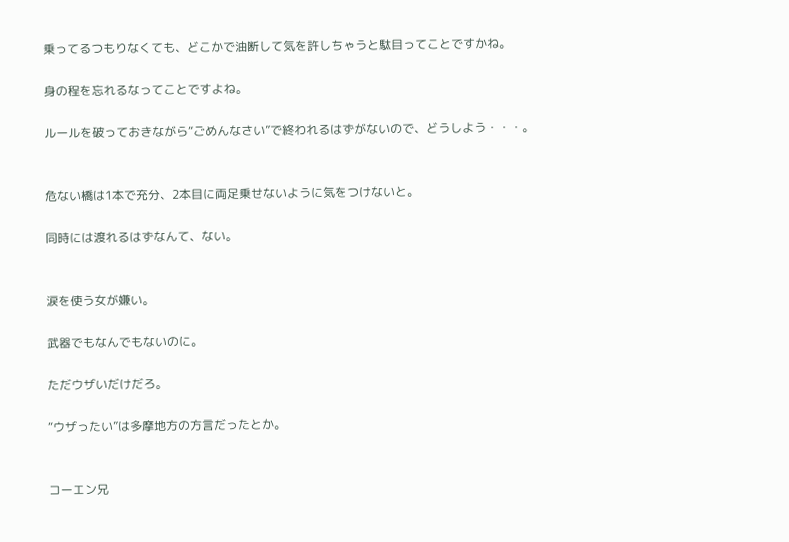乗ってるつもりなくても、どこかで油断して気を許しちゃうと駄目ってことですかね。

身の程を忘れるなってことですよね。

ルールを破っておきながら“ごめんなさい”で終われるはずがないので、どうしよう・・・。


危ない橋は1本で充分、2本目に両足乗せないように気をつけないと。

同時には渡れるはずなんて、ない。


涙を使う女が嫌い。

武器でもなんでもないのに。

ただウザいだけだろ。

“ウザったい”は多摩地方の方言だったとか。


コーエン兄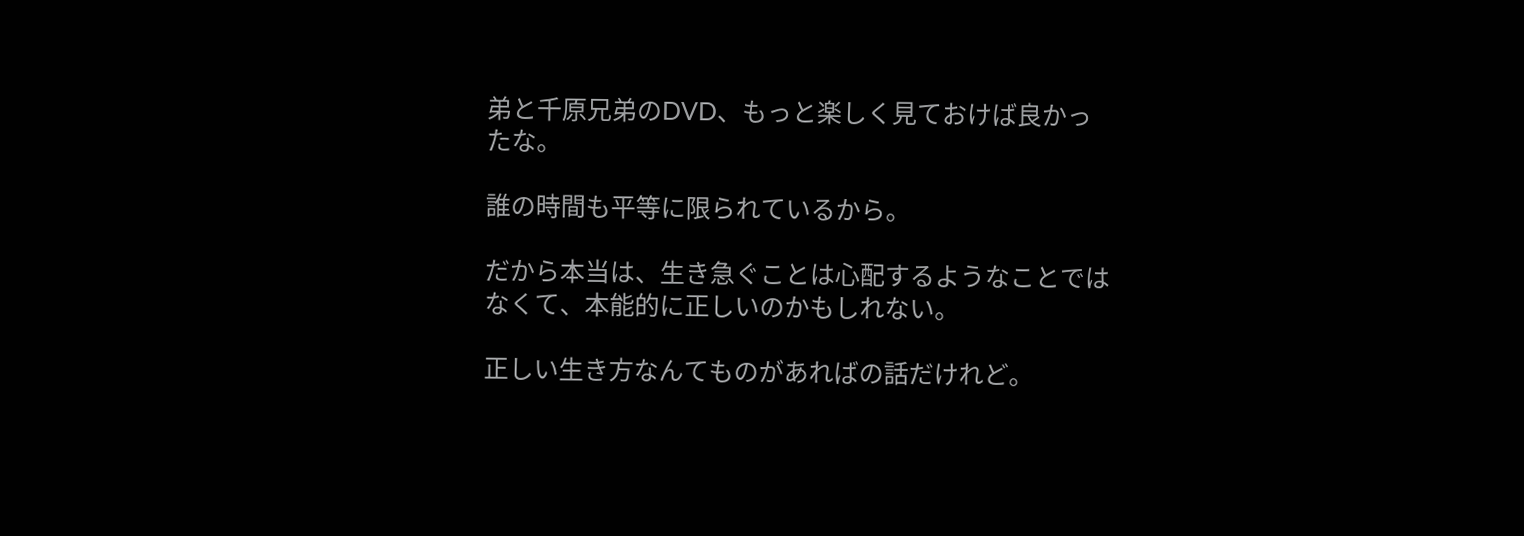弟と千原兄弟のDVD、もっと楽しく見ておけば良かったな。

誰の時間も平等に限られているから。

だから本当は、生き急ぐことは心配するようなことではなくて、本能的に正しいのかもしれない。

正しい生き方なんてものがあればの話だけれど。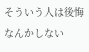そういう人は後悔なんかしない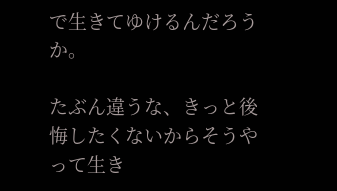で生きてゆけるんだろうか。

たぶん違うな、きっと後悔したくないからそうやって生き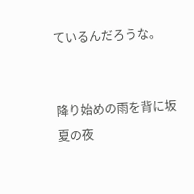ているんだろうな。


降り始めの雨を背に坂夏の夜